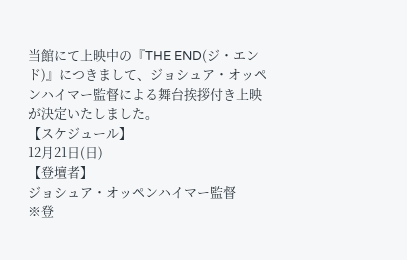当館にて上映中の『THE END(ジ・エンド)』につきまして、ジョシュア・オッペンハイマー監督による舞台挨拶付き上映が決定いたしました。
【スケジュール】
12月21日(日)
【登壇者】
ジョシュア・オッペンハイマー監督
※登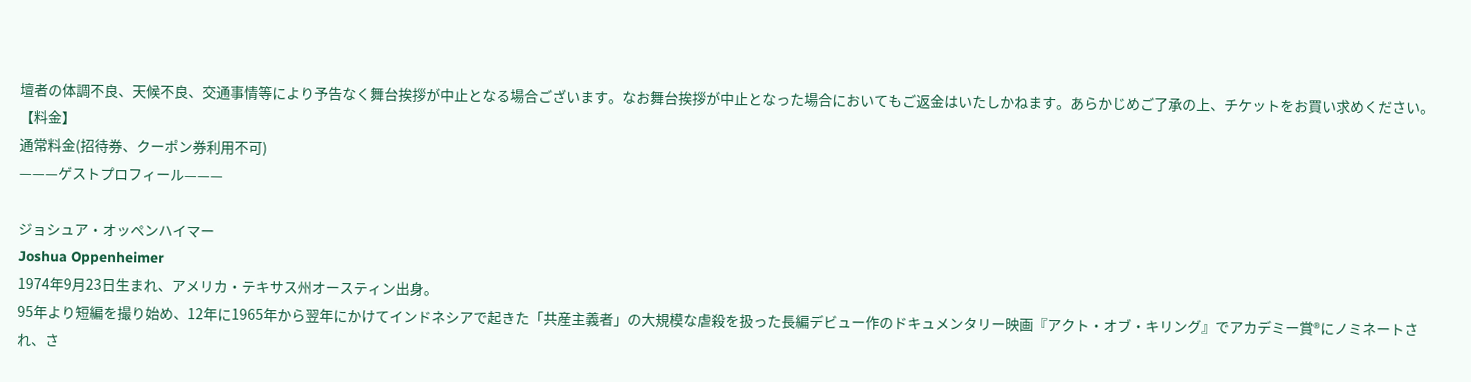壇者の体調不良、天候不良、交通事情等により予告なく舞台挨拶が中止となる場合ございます。なお舞台挨拶が中止となった場合においてもご返金はいたしかねます。あらかじめご了承の上、チケットをお買い求めください。
【料金】
通常料金(招待券、クーポン券利用不可)
———ゲストプロフィール———

ジョシュア・オッペンハイマー
Joshua Oppenheimer
1974年9月23日生まれ、アメリカ・テキサス州オースティン出身。
95年より短編を撮り始め、12年に1965年から翌年にかけてインドネシアで起きた「共産主義者」の大規模な虐殺を扱った長編デビュー作のドキュメンタリー映画『アクト・オブ・キリング』でアカデミー賞®にノミネートされ、さ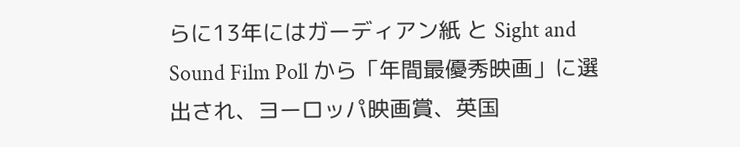らに13年にはガーディアン紙 と Sight and Sound Film Poll から「年間最優秀映画」に選出され、ヨーロッパ映画賞、英国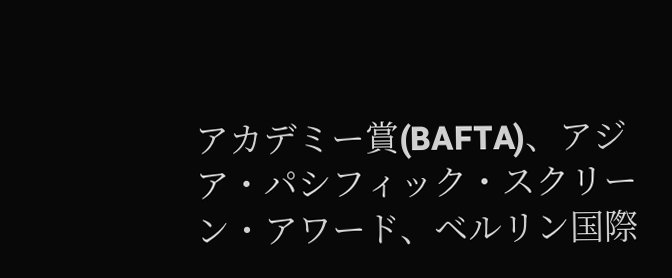アカデミー賞(BAFTA)、アジア・パシフィック・スクリーン・アワード、ベルリン国際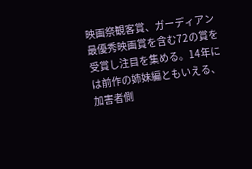映画祭観客賞、ガーディアン最優秀映画賞を含む72の賞を受賞し注目を集める。14年には前作の姉妹編ともいえる、加害者側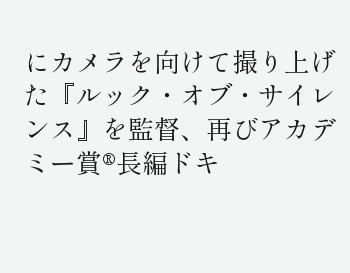にカメラを向けて撮り上げた『ルック・オブ・サイレンス』を監督、再びアカデミー賞®長編ドキ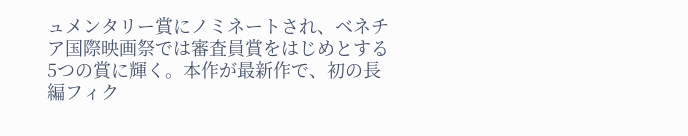ュメンタリー賞にノミネートされ、ベネチア国際映画祭では審査員賞をはじめとする5つの賞に輝く。本作が最新作で、初の長編フィク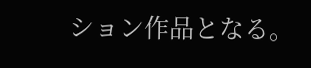ション作品となる。